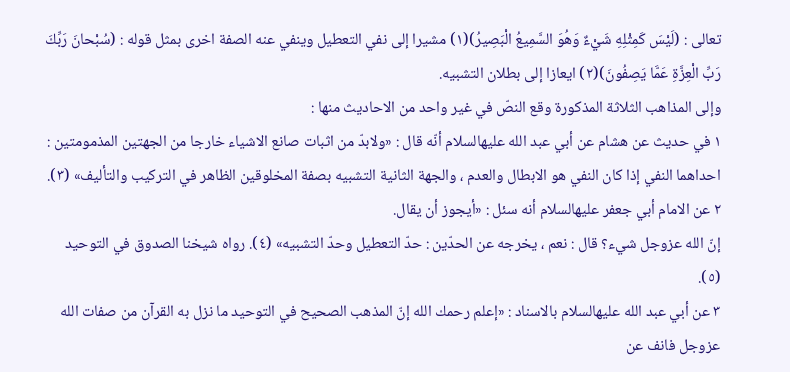تعالى : (لَيْسَ كَمِثْلِهِ شَيْءٌ وَهُوَ السَّمِيعُ الْبَصِيرُ)(١) مشيرا إلى نفي التعطيل وينفي عنه الصفة اخرى بمثل قوله : (سُبْحانَ رَبِّكَ رَبِّ الْعِزَّةِ عَمَّا يَصِفُونَ)(٢) ايعازا إلى بطلان التشبيه.
وإلى المذاهب الثلاثة المذكورة وقع النصّ في غير واحد من الاحاديث منها :
١ في حديث عن هشام عن أبي عبد الله عليهالسلام أنّه قال : «ولابدّ من اثبات صانع الاشياء خارجا من الجهتين المذمومتين : احداهما النفي إذا كان النفي هو الابطال والعدم ، والجهة الثانية التشبيه بصفة المخلوقين الظاهر في التركيب والتأليف» (٣).
٢ عن الامام أبي جعفر عليهالسلام أنه سئل : «أيجوز أن يقال.
إنّ الله عزوجل شيء؟ قال : نعم ، يخرجه عن الحدّين : حدّ التعطيل وحدّ التشبيه» (٤). رواه شيخنا الصدوق في التوحيد (٥).
٣ عن أبي عبد الله عليهالسلام بالاسناد : «إعلم رحمك الله إنّ المذهب الصحيح في التوحيد ما نزل به القرآن من صفات الله عزوجل فانف عن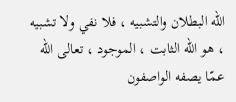الله البطلان والتشبيه ، فلا نفي ولا تشبيه ، هو الله الثابت ، الموجود ، تعالى الله عمّا يصفه الواصفون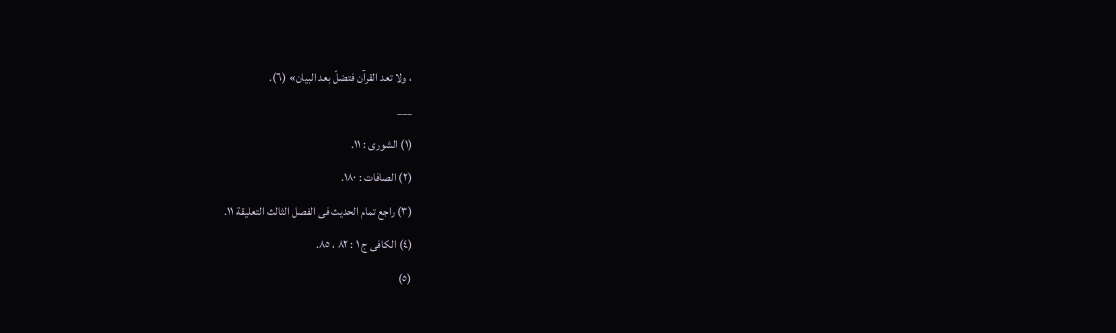، ولا تعد القرآن فتضلّ بعد البيان» (٦).
___
(١) الشورى : ١١.
(٢) الصافات : ١٨٠.
(٣) راجع تمام الحديث فى الفصل الثالث التعليقة ١١.
(٤) الكافى ج ١ : ٨٢ ، ٨٥.
(٥)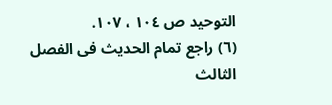التوحيد ص ١٠٤ ، ١٠٧.
(٦) راجع تمام الحديث فى الفصل الثالث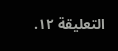التعليقة ١٢.